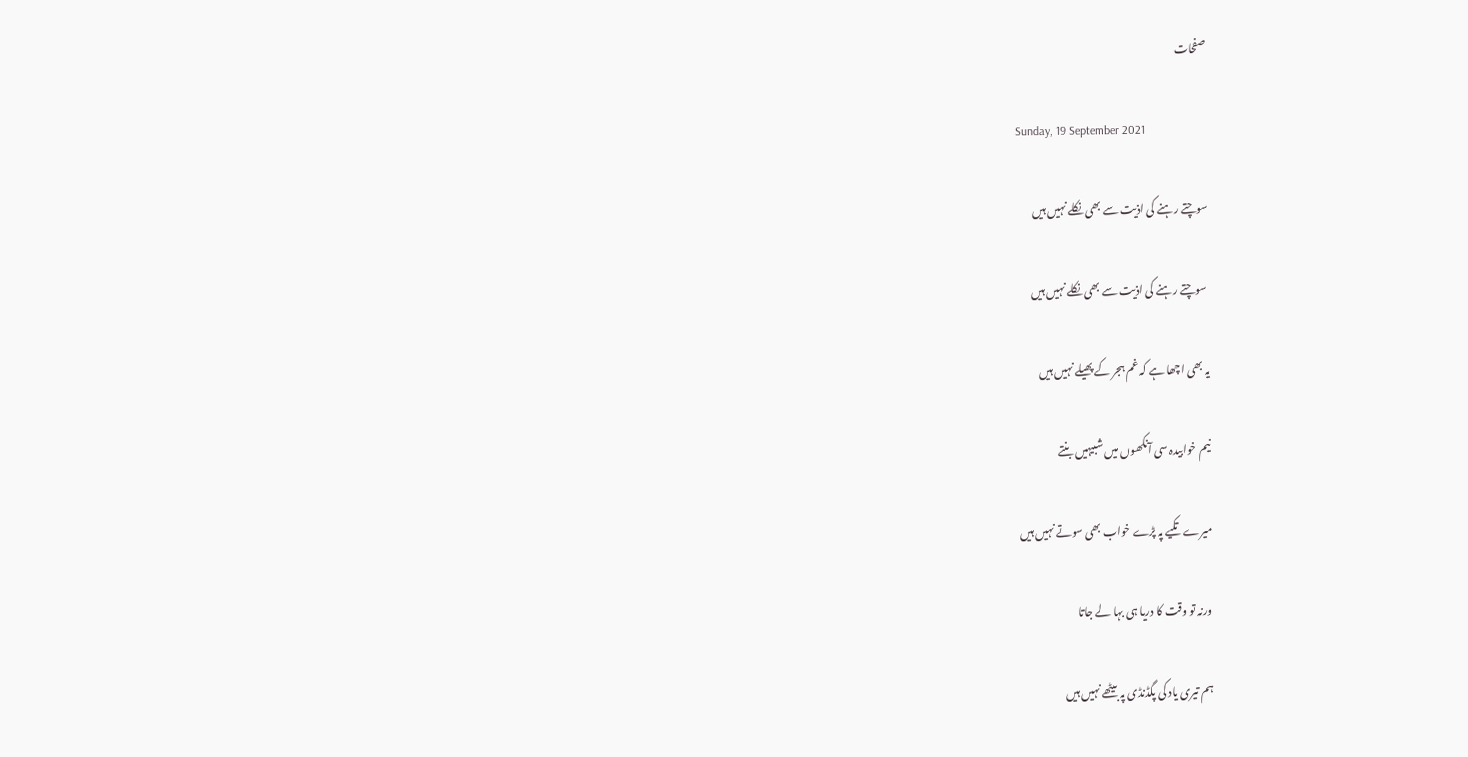صفحات

Sunday, 19 September 2021

سوچتے رہنے کی اذیت سے بھی نکلے نہیں ہیں

 سوچتے رہنے کی اذیت سے بھی نکلے نہیں ہیں

یہ بھی اچھا ہے کہ غم ہجر کے پھیلے نہیں ہیں

نیم خوابیدہ سی آنکھوں میں شبیہیں بنتے

میرے تکیے پہ پڑے خواب بھی سوتے نہیں ہیں

ورنہ تو وقت کا دریا ہی بہا لے جاتا

ہم تیری یاد کی پگڈنڈی پہ بیٹھے نہیں ہیں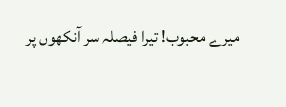میرے محبوب! تیرا فیصلہ سر آنکھوں پر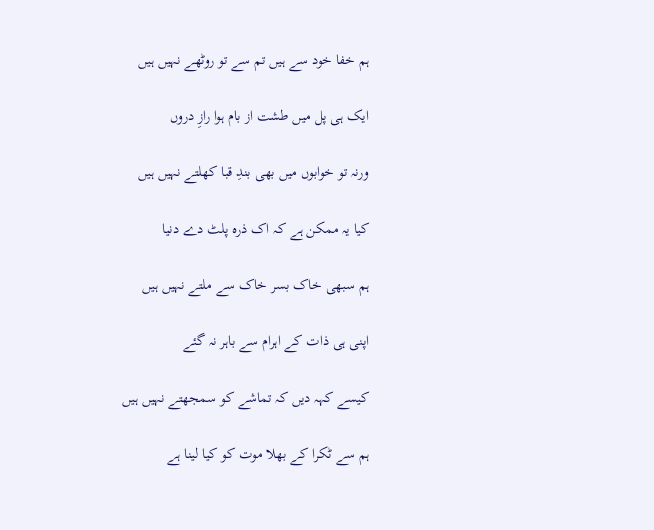ہم خفا خود سے ہیں تم سے تو روٹھے نہیں ہیں

ایک ہی پل میں طشت از بام ہوا رازِ دروں

ورنہ تو خوابوں میں بھی بندِ قبا کھلتے نہیں ہیں

کیا یہ ممکن ہے کہ اک ذرہ پلٹ دے دنیا

ہم سبھی خاک بسر خاک سے ملتے نہیں ہیں

اپنی ہی ذات کے اہرام سے باہر نہ گئے

کیسے کہہ دیں کہ تماشے کو سمجھتے نہیں ہیں

ہم سے ٹکرا کے بھلا موت کو کیا لینا ہے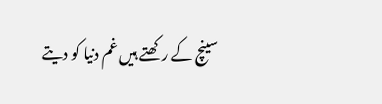سینچ کے رکھتے ہیں غم دنیا کو دیتے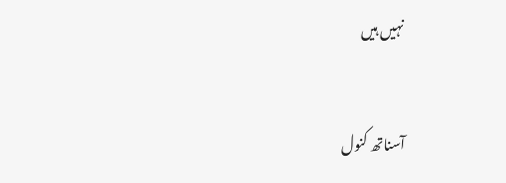نہیں ہیں


آسناتھ کنول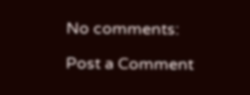No comments:

Post a Comment